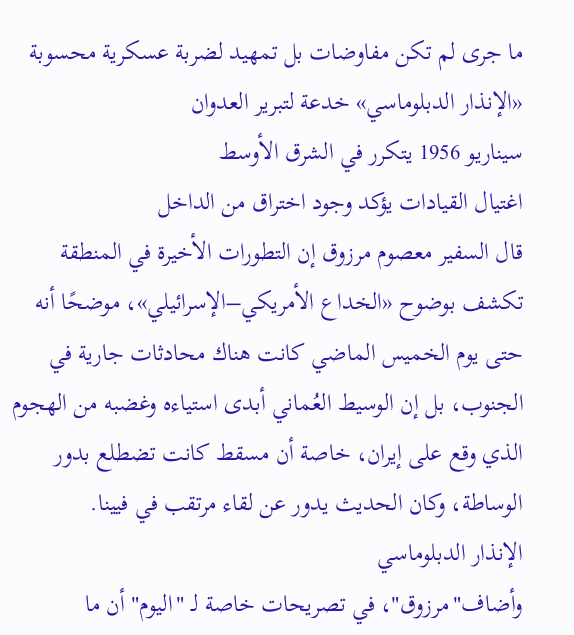ما جرى لم تكن مفاوضات بل تمهيد لضربة عسكرية محسوبة
«الإنذار الدبلوماسي» خدعة لتبرير العدوان
سيناريو 1956 يتكرر في الشرق الأوسط
اغتيال القيادات يؤكد وجود اختراق من الداخل
قال السفير معصوم مرزوق إن التطورات الأخيرة في المنطقة تكشف بوضوح «الخداع الأمريكي–الإسرائيلي»، موضحًا أنه حتى يوم الخميس الماضي كانت هناك محادثات جارية في الجنوب، بل إن الوسيط العُماني أبدى استياءه وغضبه من الهجوم الذي وقع على إيران، خاصة أن مسقط كانت تضطلع بدور الوساطة، وكان الحديث يدور عن لقاء مرتقب في فيينا.
الإنذار الدبلوماسي
وأضاف"مرزوق"، في تصريحات خاصة لـ "اليوم" أن ما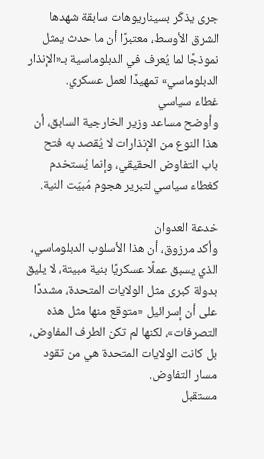جرى يذكّر بسيناريوهات سابقة شهدها الشرق الأوسط، معتبرًا أن ما حدث يمثل نموذجًا لما يُعرف في الدبلوماسية بـ«الإنذار الدبلوماسي» تمهيدًا لعمل عسكري.
غطاء سياسي
وأوضح مساعد وزير الخارجية السابق، أن هذا النوع من الإنذارات لا يُقصد به فتح باب التفاوض الحقيقي، وإنما يُستخدم كغطاء سياسي لتبرير هجوم مُبيّت النية.

خدعة العدوان
وأكد مرزوق، أن هذا الأسلوب الدبلوماسي، الذي يسبق عملًا عسكريًا بنية مبيتة، لا يليق بدولة كبرى مثل الولايات المتحدة، مشددًا على أن إسرائيل «متوقع منها مثل هذه التصرفات»، لكنها لم تكن الطرف المفاوض، بل كانت الولايات المتحدة هي من تقود مسار التفاوض.
مستقبل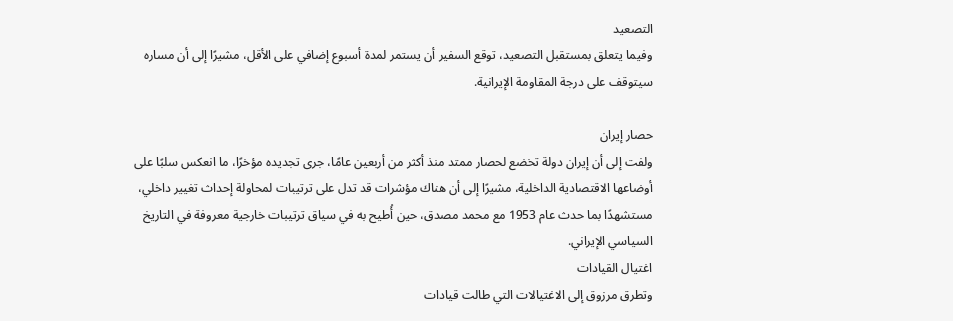التصعيد
وفيما يتعلق بمستقبل التصعيد، توقع السفير أن يستمر لمدة أسبوع إضافي على الأقل، مشيرًا إلى أن مساره سيتوقف على درجة المقاومة الإيرانية.

حصار إيران
ولفت إلى أن إيران دولة تخضع لحصار ممتد منذ أكثر من أربعين عامًا، جرى تجديده مؤخرًا، ما انعكس سلبًا على أوضاعها الاقتصادية الداخلية، مشيرًا إلى أن هناك مؤشرات قد تدل على ترتيبات لمحاولة إحداث تغيير داخلي، مستشهدًا بما حدث عام 1953 مع محمد مصدق، حين أُطيح به في سياق ترتيبات خارجية معروفة في التاريخ السياسي الإيراني.
اغتيال القيادات
وتطرق مرزوق إلى الاغتيالات التي طالت قيادات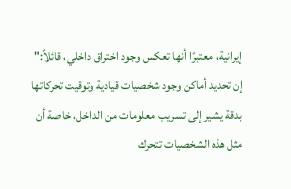إيرانية، معتبرًا أنها تعكس وجود اختراق داخلي، قائلاً:" إن تحديد أماكن وجود شخصيات قيادية وتوقيت تحركاتها بدقة يشير إلى تسريب معلومات من الداخل، خاصة أن مثل هذه الشخصيات تتحرك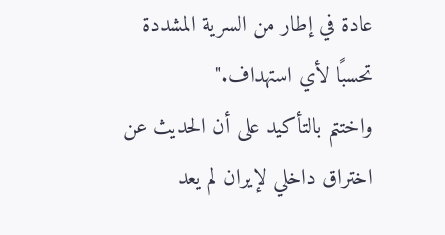عادة في إطار من السرية المشددة تحسبًا لأي استهداف."
واختتم بالتأكيد على أن الحديث عن اختراق داخلي لإيران لم يعد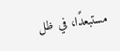مستبعدًا، في ظل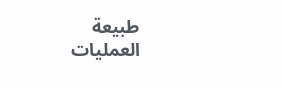طبيعة العمليات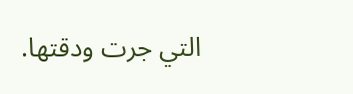التي جرت ودقتها.